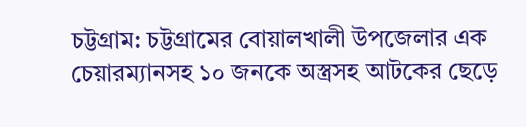চট্টগ্রাম: চট্টগ্রামের বোয়ালখালী উপজেলার এক চেয়ারম্যানসহ ১০ জনকে অস্ত্রসহ আটকের ছেড়ে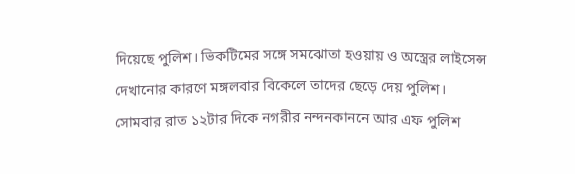দিয়েছে পুলিশ। ভিকটিমের সঙ্গে সমঝোতা হওয়ায় ও অস্ত্রের লাইসেন্স দেখানোর কারণে মঙ্গলবার বিকেলে তাদের ছেড়ে দেয় পুলিশ।
সোমবার রাত ১২টার দিকে নগরীর নন্দনকাননে আর এফ পুলিশ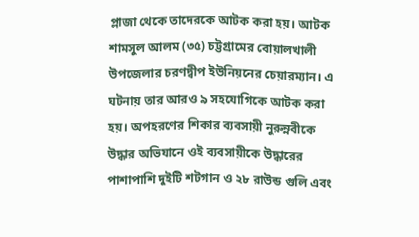প্লাজা থেকে তাদেরকে আটক করা হয়। আটক শামসুল আলম (৩৫) চট্টগ্রামের বোয়ালখালী উপজেলার চরণদ্বীপ ইউনিয়নের চেয়ারম্যান। এ ঘটনায় তার আরও ৯ সহযোগিকে আটক করা হয়। অপহরণের শিকার ব্যবসায়ী নুরুন্নবীকে উদ্ধার অভিযানে ওই ব্যবসায়ীকে উদ্ধারের পাশাপাশি দুইটি শটগান ও ২৮ রাউন্ড গুলি এবং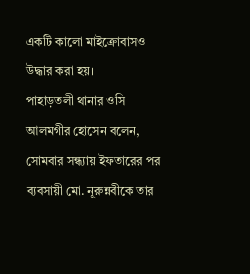একটি কালো মাইক্রোবাসও উদ্ধার করা হয়।
পাহাড়তলী থানার ওসি আলমগীর হোসেন বলেন, সোমবার সন্ধ্যায় ইফতারের পর ব্যবসায়ী মো. নূরুন্নবীকে তার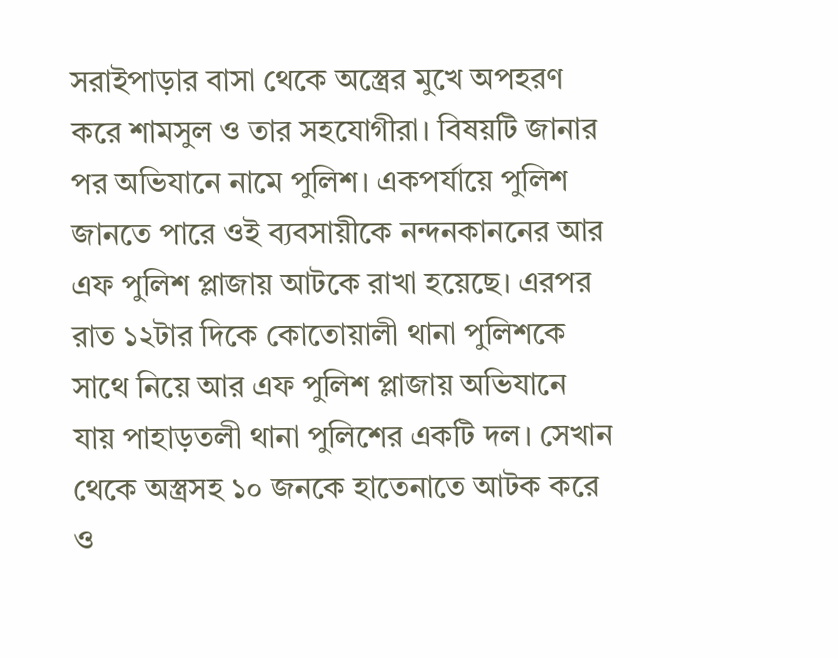সরাইপাড়ার বাসা থেকে অস্ত্রের মুখে অপহরণ করে শামসুল ও তার সহযোগীরা। বিষয়টি জানার পর অভিযানে নামে পুলিশ। একপর্যায়ে পুলিশ জানতে পারে ওই ব্যবসায়ীকে নন্দনকাননের আর এফ পুলিশ প্লাজায় আটকে রাখা হয়েছে। এরপর রাত ১২টার দিকে কোতোয়ালী থানা পুলিশকে সাথে নিয়ে আর এফ পুলিশ প্লাজায় অভিযানে যায় পাহাড়তলী থানা পুলিশের একটি দল। সেখান থেকে অস্ত্রসহ ১০ জনকে হাতেনাতে আটক করে ও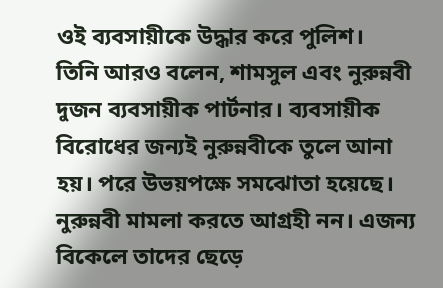ওই ব্যবসায়ীকে উদ্ধার করে পুলিশ।
তিনি আরও বলেন, শামসুল এবং নুরুন্নবী দুজন ব্যবসায়ীক পার্টনার। ব্যবসায়ীক বিরোধের জন্যই নুরুন্নবীকে তুলে আনা হয়। পরে উভয়পক্ষে সমঝোতা হয়েছে। নুরুন্নবী মামলা করতে আগ্রহী নন। এজন্য বিকেলে তাদের ছেড়ে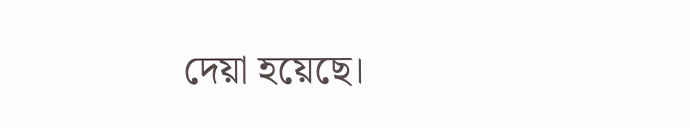দেয়া হয়েছে।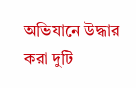অভিযানে উদ্ধার করা দুটি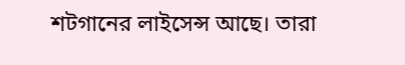শটগানের লাইসেন্স আছে। তারা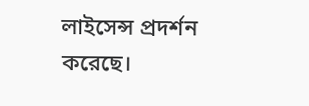লাইসেন্স প্রদর্শন করেছে।